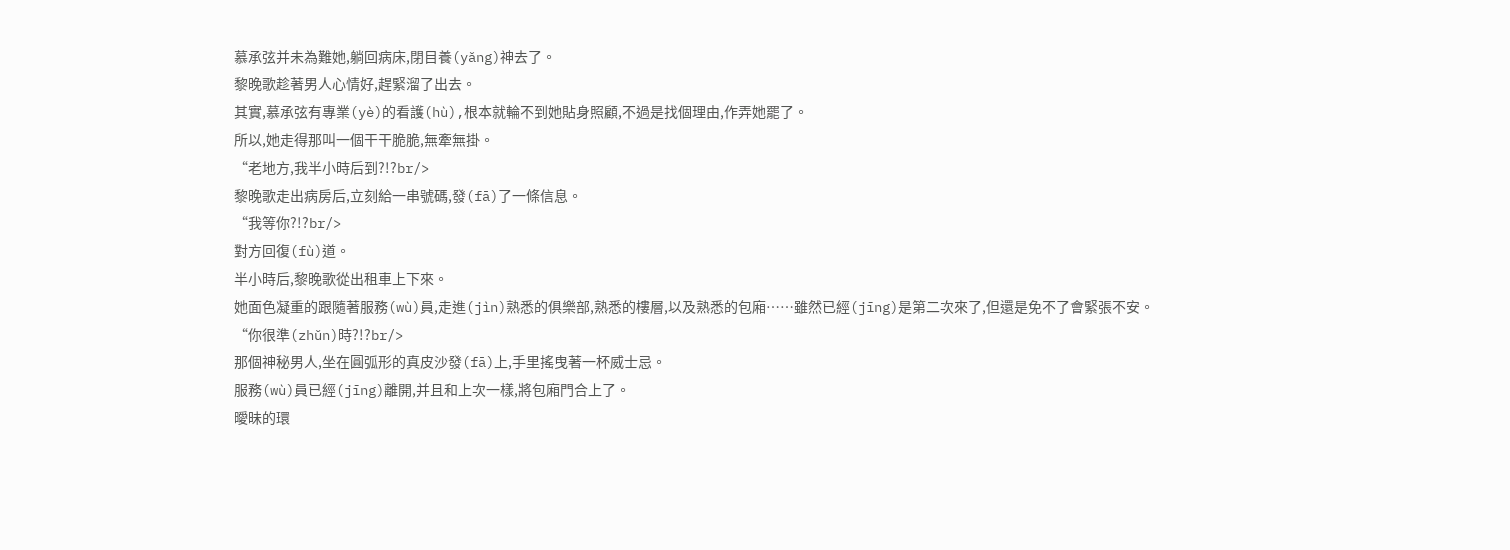慕承弦并未為難她,躺回病床,閉目養(yǎng)神去了。
黎晚歌趁著男人心情好,趕緊溜了出去。
其實,慕承弦有專業(yè)的看護(hù),根本就輪不到她貼身照顧,不過是找個理由,作弄她罷了。
所以,她走得那叫一個干干脆脆,無牽無掛。
“老地方,我半小時后到?!?br/>
黎晚歌走出病房后,立刻給一串號碼,發(fā)了一條信息。
“我等你?!?br/>
對方回復(fù)道。
半小時后,黎晚歌從出租車上下來。
她面色凝重的跟隨著服務(wù)員,走進(jìn)熟悉的俱樂部,熟悉的樓層,以及熟悉的包廂……雖然已經(jīng)是第二次來了,但還是免不了會緊張不安。
“你很準(zhǔn)時?!?br/>
那個神秘男人,坐在圓弧形的真皮沙發(fā)上,手里搖曳著一杯威士忌。
服務(wù)員已經(jīng)離開,并且和上次一樣,將包廂門合上了。
曖昧的環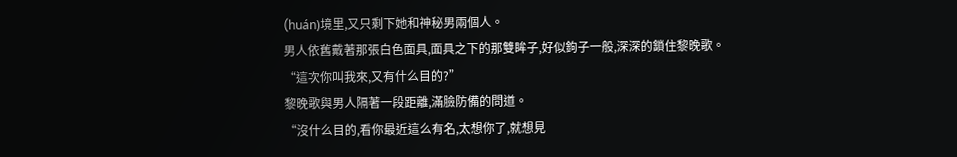(huán)境里,又只剩下她和神秘男兩個人。
男人依舊戴著那張白色面具,面具之下的那雙眸子,好似鉤子一般,深深的鎖住黎晚歌。
“這次你叫我來,又有什么目的?”
黎晚歌與男人隔著一段距離,滿臉防備的問道。
“沒什么目的,看你最近這么有名,太想你了,就想見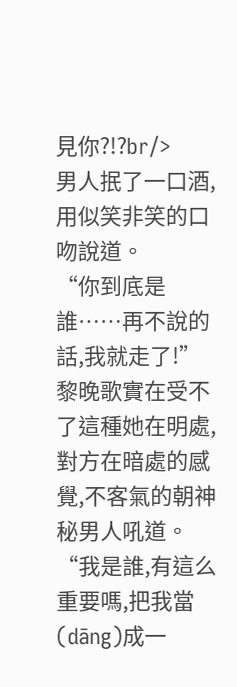見你?!?br/>
男人抿了一口酒,用似笑非笑的口吻說道。
“你到底是誰……再不說的話,我就走了!”
黎晚歌實在受不了這種她在明處,對方在暗處的感覺,不客氣的朝神秘男人吼道。
“我是誰,有這么重要嗎,把我當(dāng)成一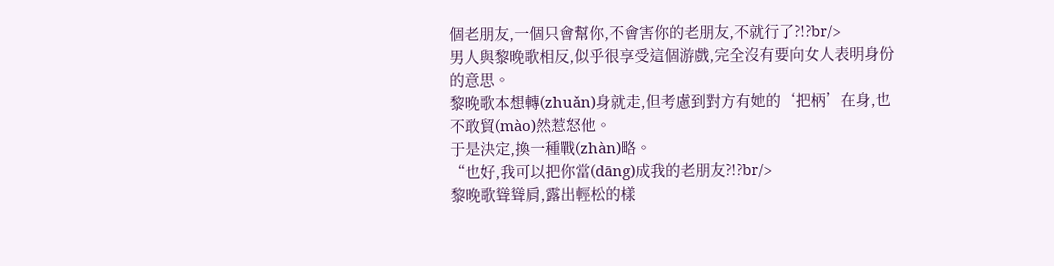個老朋友,一個只會幫你,不會害你的老朋友,不就行了?!?br/>
男人與黎晚歌相反,似乎很享受這個游戲,完全沒有要向女人表明身份的意思。
黎晚歌本想轉(zhuǎn)身就走,但考慮到對方有她的‘把柄’在身,也不敢貿(mào)然惹怒他。
于是決定,換一種戰(zhàn)略。
“也好,我可以把你當(dāng)成我的老朋友?!?br/>
黎晚歌聳聳肩,露出輕松的樣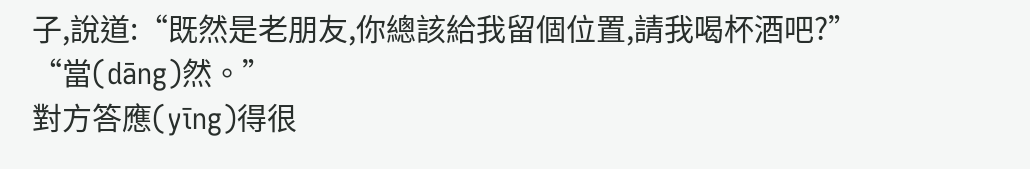子,說道:“既然是老朋友,你總該給我留個位置,請我喝杯酒吧?”
“當(dāng)然。”
對方答應(yīng)得很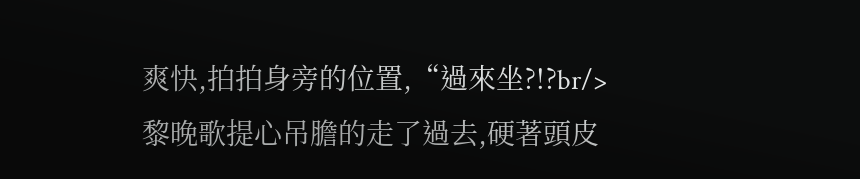爽快,拍拍身旁的位置,“過來坐?!?br/>
黎晚歌提心吊膽的走了過去,硬著頭皮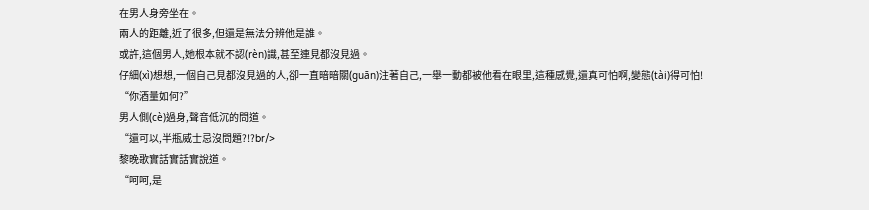在男人身旁坐在。
兩人的距離,近了很多,但還是無法分辨他是誰。
或許,這個男人,她根本就不認(rèn)識,甚至連見都沒見過。
仔細(xì)想想,一個自己見都沒見過的人,卻一直暗暗關(guān)注著自己,一舉一動都被他看在眼里,這種感覺,還真可怕啊,變態(tài)得可怕!
“你酒量如何?”
男人側(cè)過身,聲音低沉的問道。
“還可以,半瓶威士忌沒問題?!?br/>
黎晚歌實話實話實說道。
“呵呵,是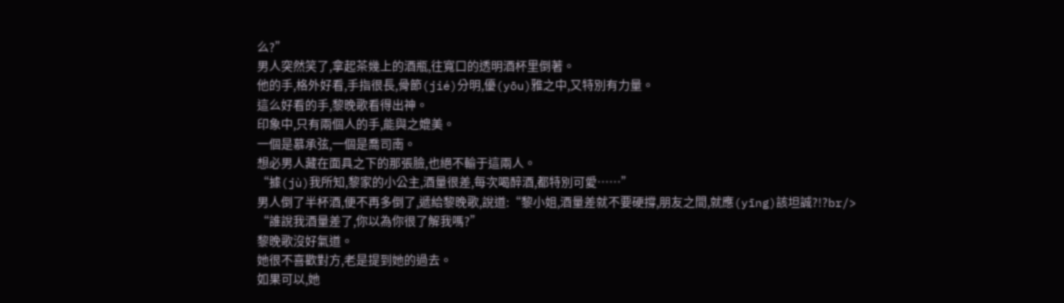么?”
男人突然笑了,拿起茶幾上的酒瓶,往寬口的透明酒杯里倒著。
他的手,格外好看,手指很長,骨節(jié)分明,優(yōu)雅之中,又特別有力量。
這么好看的手,黎晚歌看得出神。
印象中,只有兩個人的手,能與之媲美。
一個是慕承弦,一個是喬司南。
想必男人藏在面具之下的那張臉,也絕不輸于這兩人。
“據(jù)我所知,黎家的小公主,酒量很差,每次喝醉酒,都特別可愛……”
男人倒了半杯酒,便不再多倒了,遞給黎晚歌,說道:“黎小姐,酒量差就不要硬撐,朋友之間,就應(yīng)該坦誠?!?br/>
“誰說我酒量差了,你以為你很了解我嗎?”
黎晚歌沒好氣道。
她很不喜歡對方,老是提到她的過去。
如果可以,她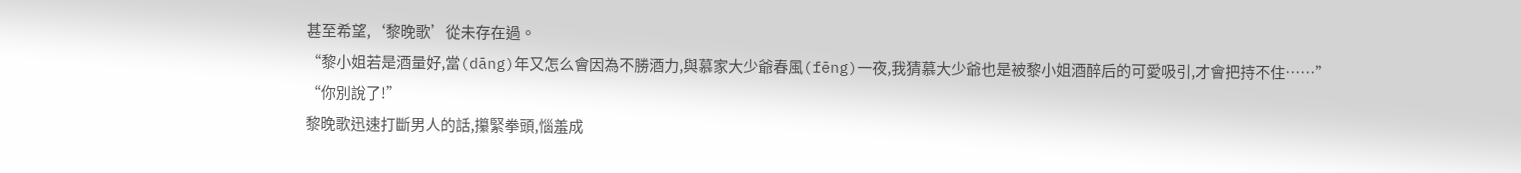甚至希望,‘黎晚歌’從未存在過。
“黎小姐若是酒量好,當(dāng)年又怎么會因為不勝酒力,與慕家大少爺春風(fēng)一夜,我猜慕大少爺也是被黎小姐酒醉后的可愛吸引,才會把持不住……”
“你別說了!”
黎晚歌迅速打斷男人的話,攥緊拳頭,惱羞成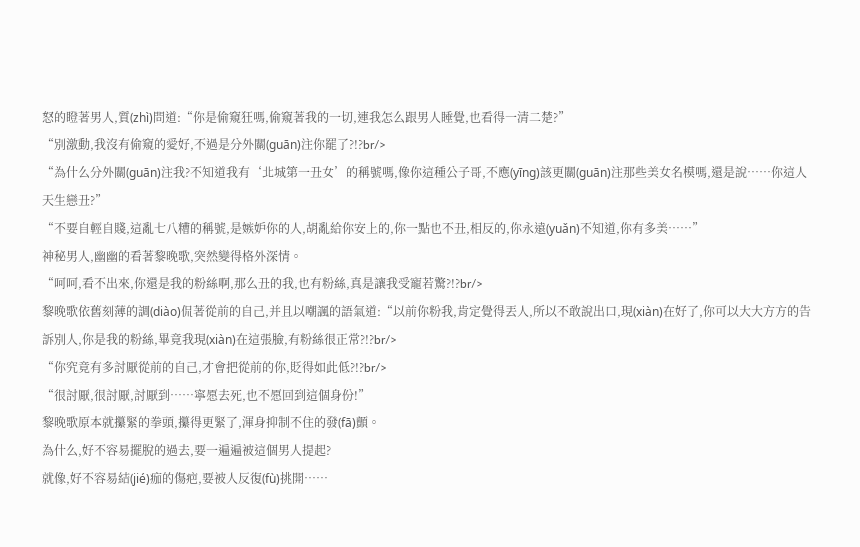怒的瞪著男人,質(zhì)問道:“你是偷窺狂嗎,偷窺著我的一切,連我怎么跟男人睡覺,也看得一清二楚?”
“別激動,我沒有偷窺的愛好,不過是分外關(guān)注你罷了?!?br/>
“為什么分外關(guān)注我?不知道我有‘北城第一丑女’的稱號嗎,像你這種公子哥,不應(yīng)該更關(guān)注那些美女名模嗎,還是說……你這人天生戀丑?”
“不要自輕自賤,這亂七八糟的稱號,是嫉妒你的人,胡亂給你安上的,你一點也不丑,相反的,你永遠(yuǎn)不知道,你有多美……”
神秘男人,幽幽的看著黎晚歌,突然變得格外深情。
“呵呵,看不出來,你還是我的粉絲啊,那么丑的我,也有粉絲,真是讓我受寵若驚?!?br/>
黎晚歌依舊刻薄的調(diào)侃著從前的自己,并且以嘲諷的語氣道:“以前你粉我,肯定覺得丟人,所以不敢說出口,現(xiàn)在好了,你可以大大方方的告訴別人,你是我的粉絲,畢竟我現(xiàn)在這張臉,有粉絲很正常?!?br/>
“你究竟有多討厭從前的自己,才會把從前的你,貶得如此低?!?br/>
“很討厭,很討厭,討厭到……寧愿去死,也不愿回到這個身份!”
黎晚歌原本就攥緊的拳頭,攥得更緊了,渾身抑制不住的發(fā)顫。
為什么,好不容易擺脫的過去,要一遍遍被這個男人提起?
就像,好不容易結(jié)痂的傷疤,要被人反復(fù)挑開……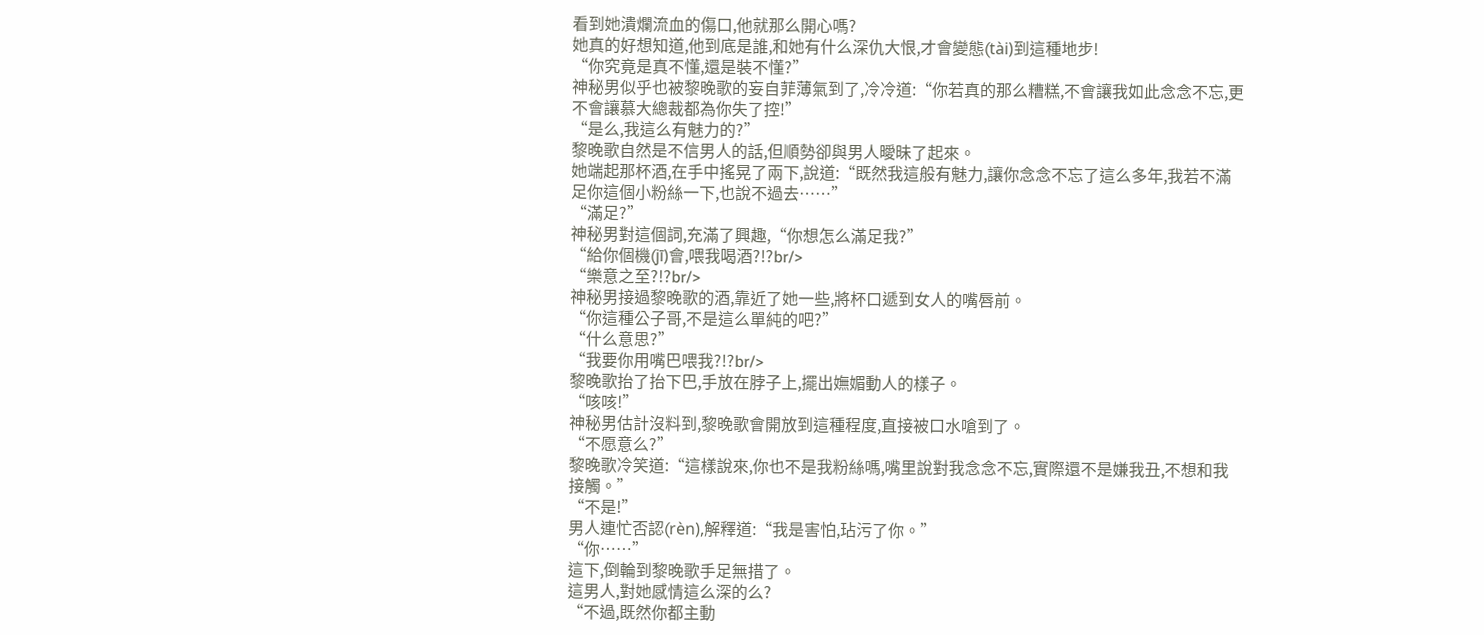看到她潰爛流血的傷口,他就那么開心嗎?
她真的好想知道,他到底是誰,和她有什么深仇大恨,才會變態(tài)到這種地步!
“你究竟是真不懂,還是裝不懂?”
神秘男似乎也被黎晚歌的妄自菲薄氣到了,冷冷道:“你若真的那么糟糕,不會讓我如此念念不忘,更不會讓慕大總裁都為你失了控!”
“是么,我這么有魅力的?”
黎晚歌自然是不信男人的話,但順勢卻與男人曖昧了起來。
她端起那杯酒,在手中搖晃了兩下,說道:“既然我這般有魅力,讓你念念不忘了這么多年,我若不滿足你這個小粉絲一下,也說不過去……”
“滿足?”
神秘男對這個詞,充滿了興趣,“你想怎么滿足我?”
“給你個機(jī)會,喂我喝酒?!?br/>
“樂意之至?!?br/>
神秘男接過黎晚歌的酒,靠近了她一些,將杯口遞到女人的嘴唇前。
“你這種公子哥,不是這么單純的吧?”
“什么意思?”
“我要你用嘴巴喂我?!?br/>
黎晚歌抬了抬下巴,手放在脖子上,擺出嫵媚動人的樣子。
“咳咳!”
神秘男估計沒料到,黎晚歌會開放到這種程度,直接被口水嗆到了。
“不愿意么?”
黎晚歌冷笑道:“這樣說來,你也不是我粉絲嗎,嘴里說對我念念不忘,實際還不是嫌我丑,不想和我接觸。”
“不是!”
男人連忙否認(rèn),解釋道:“我是害怕,玷污了你。”
“你……”
這下,倒輪到黎晚歌手足無措了。
這男人,對她感情這么深的么?
“不過,既然你都主動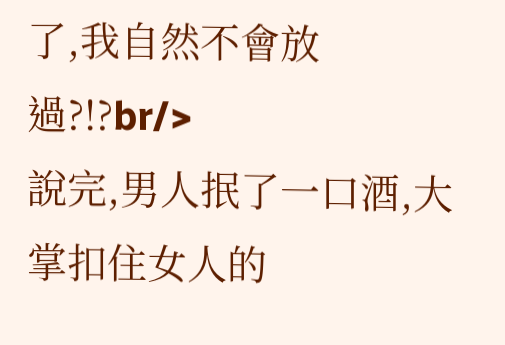了,我自然不會放過?!?br/>
說完,男人抿了一口酒,大掌扣住女人的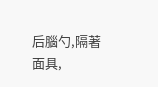后腦勺,隔著面具,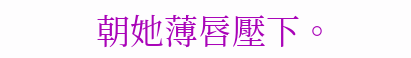朝她薄唇壓下。